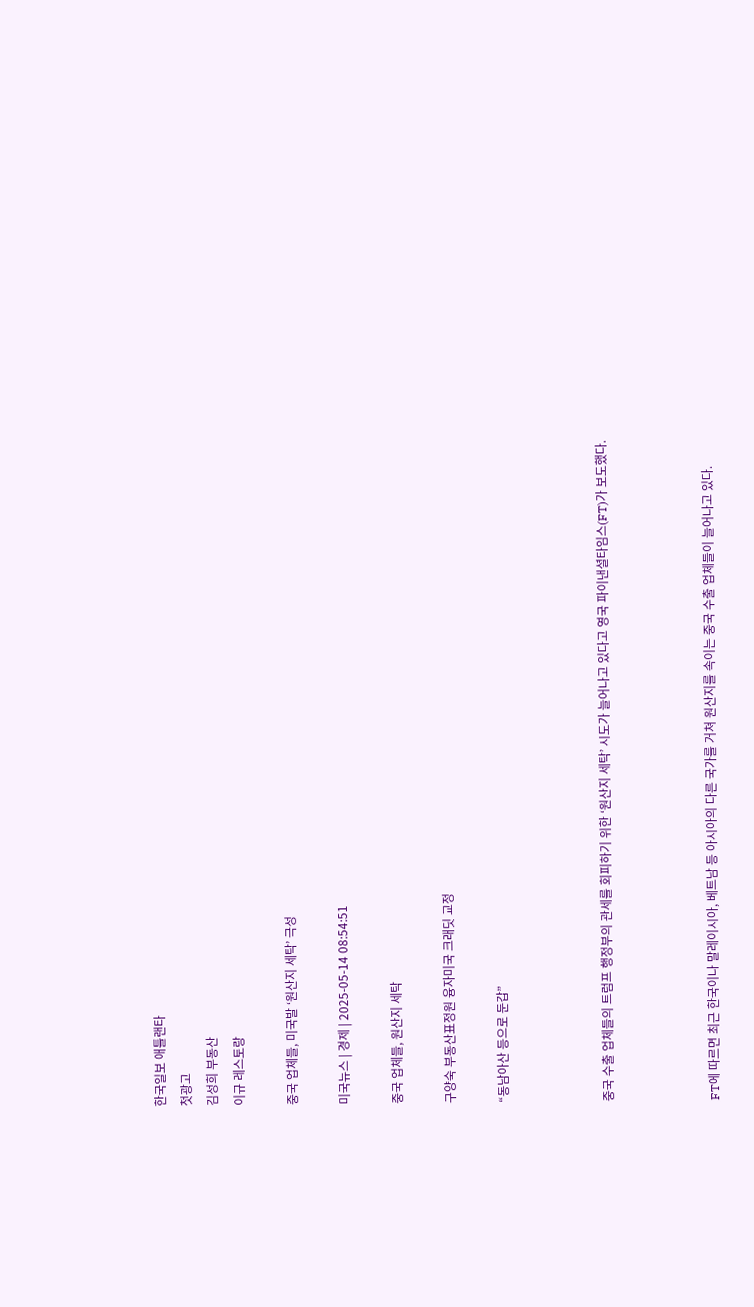한국일보 애틀랜타
첫광고
김성희 부동산
이규 레스토랑

중국 업체들, 미국발 ‘원산지 세탁’ 극성

미국뉴스 | 경제 | 2025-05-14 08:54:51

중국 업체들, 원산지 세탁

구양숙 부동산표정원 융자미국 크래딧 교정

“동남아산 등으로 둔갑”



중국 수출 업체들의 트럼프 행정부의 관세를 회피하기 위한 ‘원산지 세탁’ 시도가 늘어나고 있다고 영국 파이낸셜타임스(FT)가 보도했다.



FT에 따르면 최근 한국이나 말레이시아, 베트남 등 아시아의 다른 국가를 거쳐 원산지를 속이는 중국 수출 업체들이 늘어나고 있다.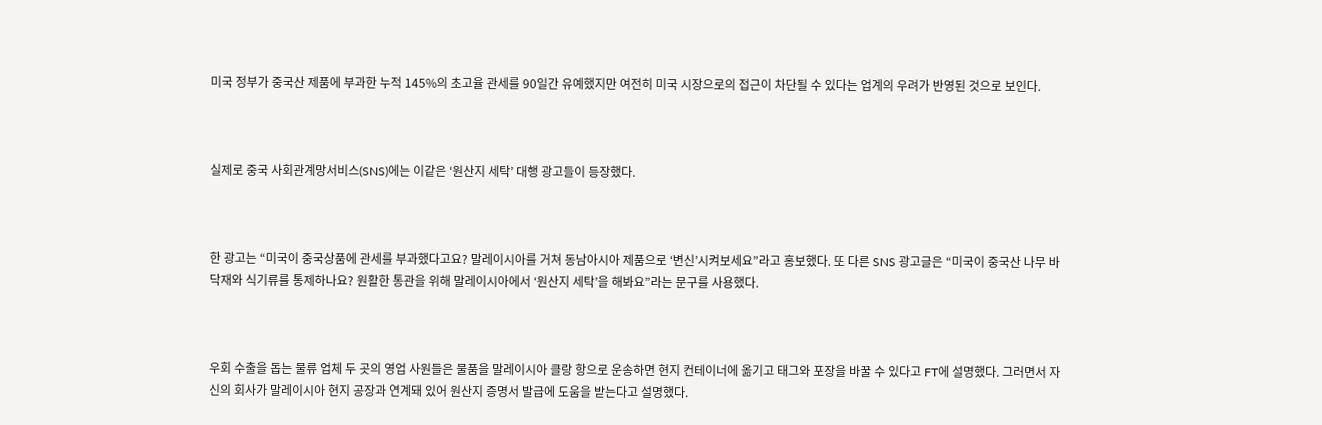미국 정부가 중국산 제품에 부과한 누적 145%의 초고율 관세를 90일간 유예했지만 여전히 미국 시장으로의 접근이 차단될 수 있다는 업계의 우려가 반영된 것으로 보인다.



실제로 중국 사회관계망서비스(SNS)에는 이같은 ‘원산지 세탁’ 대행 광고들이 등장했다.



한 광고는 “미국이 중국상품에 관세를 부과했다고요? 말레이시아를 거쳐 동남아시아 제품으로 ‘변신’시켜보세요”라고 홍보했다. 또 다른 SNS 광고글은 “미국이 중국산 나무 바닥재와 식기류를 통제하나요? 원활한 통관을 위해 말레이시아에서 ‘원산지 세탁’을 해봐요”라는 문구를 사용했다.



우회 수출을 돕는 물류 업체 두 곳의 영업 사원들은 물품을 말레이시아 클랑 항으로 운송하면 현지 컨테이너에 옮기고 태그와 포장을 바꿀 수 있다고 FT에 설명했다. 그러면서 자신의 회사가 말레이시아 현지 공장과 연계돼 있어 원산지 증명서 발급에 도움을 받는다고 설명했다.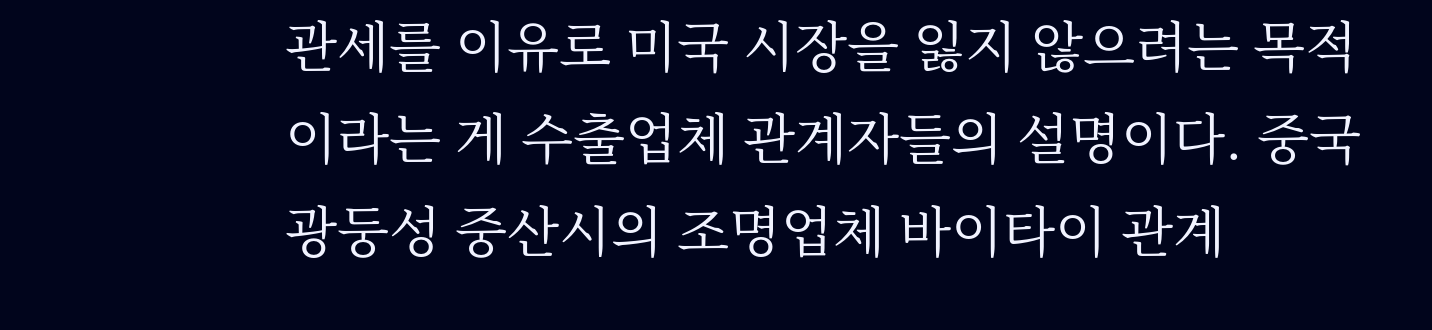관세를 이유로 미국 시장을 잃지 않으려는 목적이라는 게 수출업체 관계자들의 설명이다. 중국 광둥성 중산시의 조명업체 바이타이 관계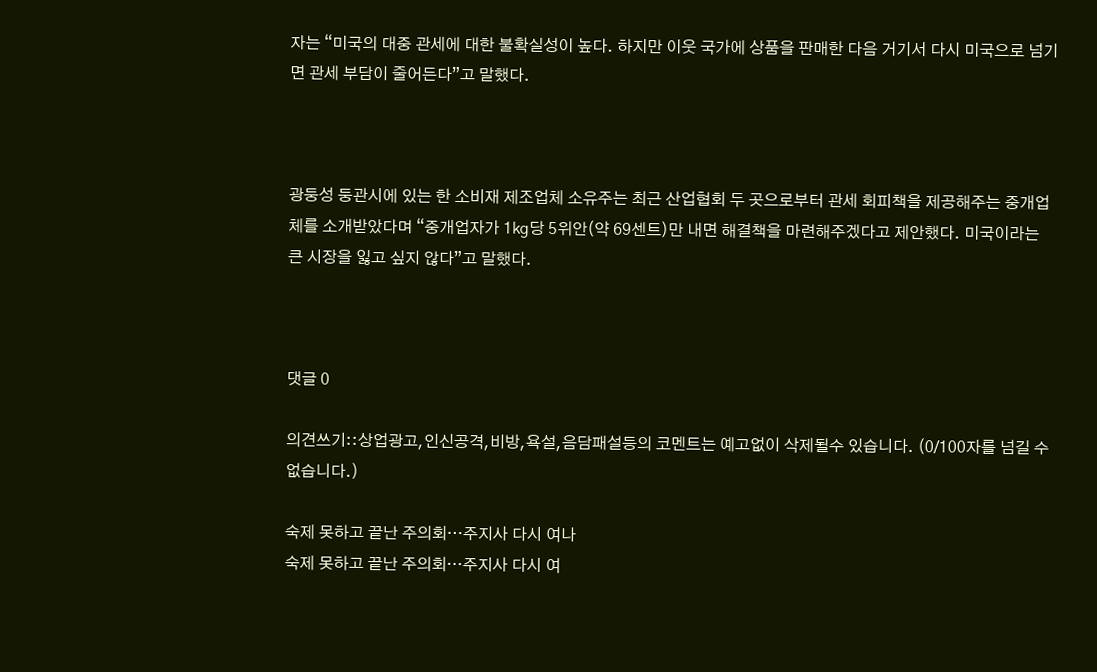자는 “미국의 대중 관세에 대한 불확실성이 높다. 하지만 이웃 국가에 상품을 판매한 다음 거기서 다시 미국으로 넘기면 관세 부담이 줄어든다”고 말했다.



광둥성 둥관시에 있는 한 소비재 제조업체 소유주는 최근 산업협회 두 곳으로부터 관세 회피책을 제공해주는 중개업체를 소개받았다며 “중개업자가 1㎏당 5위안(약 69센트)만 내면 해결책을 마련해주겠다고 제안했다. 미국이라는 큰 시장을 잃고 싶지 않다”고 말했다.



댓글 0

의견쓰기::상업광고,인신공격,비방,욕설,음담패설등의 코멘트는 예고없이 삭제될수 있습니다. (0/100자를 넘길 수 없습니다.)

숙제 못하고 끝난 주의회…주지사 다시 여나
숙제 못하고 끝난 주의회…주지사 다시 여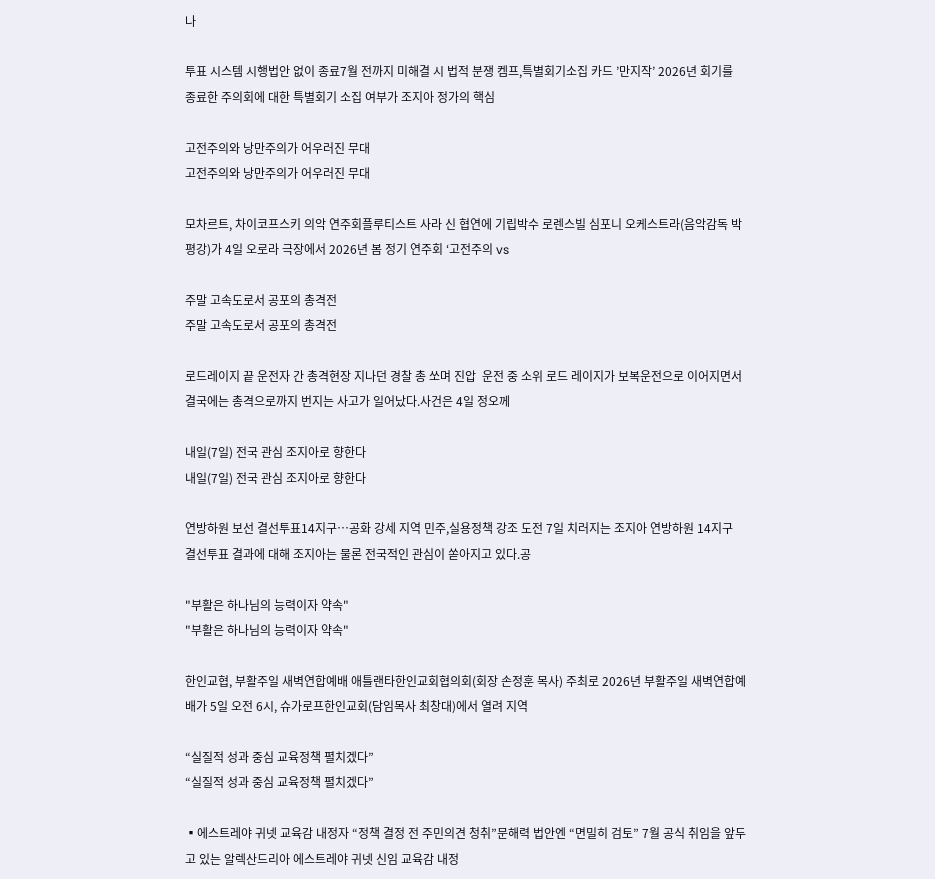나

투표 시스템 시행법안 없이 종료7월 전까지 미해결 시 법적 분쟁 켐프,특별회기소집 카드 ’만지작’ 2026년 회기를 종료한 주의회에 대한 특별회기 소집 여부가 조지아 정가의 핵심

고전주의와 낭만주의가 어우러진 무대
고전주의와 낭만주의가 어우러진 무대

모차르트, 차이코프스키 의악 연주회플루티스트 사라 신 협연에 기립박수 로렌스빌 심포니 오케스트라(음악감독 박평강)가 4일 오로라 극장에서 2026년 봄 정기 연주회 ‘고전주의 vs

주말 고속도로서 공포의 총격전
주말 고속도로서 공포의 총격전

로드레이지 끝 운전자 간 총격현장 지나던 경찰 총 쏘며 진압  운전 중 소위 로드 레이지가 보복운전으로 이어지면서 결국에는 총격으로까지 번지는 사고가 일어났다.사건은 4일 정오께

내일(7일) 전국 관심 조지아로 향한다
내일(7일) 전국 관심 조지아로 향한다

연방하원 보선 결선투표14지구…공화 강세 지역 민주,실용정책 강조 도전 7일 치러지는 조지아 연방하원 14지구 결선투표 결과에 대해 조지아는 물론 전국적인 관심이 쏟아지고 있다.공

"부활은 하나님의 능력이자 약속"
"부활은 하나님의 능력이자 약속"

한인교협, 부활주일 새벽연합예배 애틀랜타한인교회협의회(회장 손정훈 목사) 주최로 2026년 부활주일 새벽연합예배가 5일 오전 6시, 슈가로프한인교회(담임목사 최창대)에서 열려 지역

“실질적 성과 중심 교육정책 펼치겠다”
“실질적 성과 중심 교육정책 펼치겠다”

▪에스트레야 귀넷 교육감 내정자 “정책 결정 전 주민의견 청취”문해력 법안엔 “면밀히 검토” 7월 공식 취임을 앞두고 있는 알렉산드리아 에스트레야 귀넷 신임 교육감 내정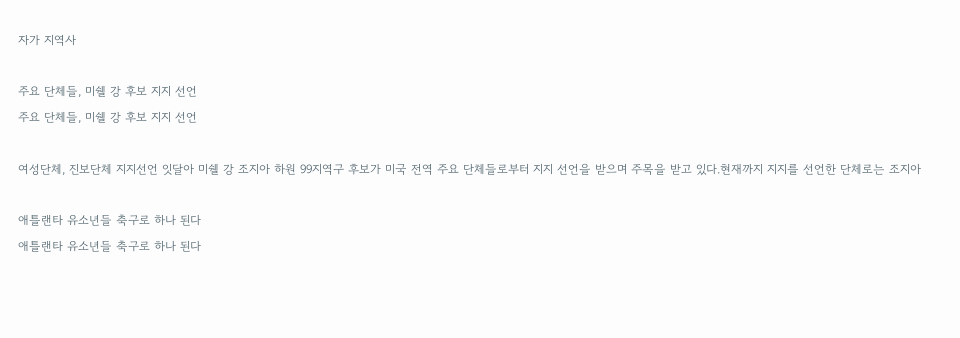자가 지역사

주요 단체들, 미쉘 강 후보 지지 선언
주요 단체들, 미쉘 강 후보 지지 선언

여성단체, 진보단체 지지선언 잇달아 미쉘 강 조지아 하원 99지역구 후보가 미국 전역 주요 단체들로부터 지지 선언을 받으며 주목을 받고 있다.현재까지 지지를 선언한 단체로는 조지아

애틀랜타 유소년들 축구로 하나 된다
애틀랜타 유소년들 축구로 하나 된다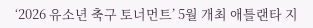‘2026 유소년 축구 토너먼트’ 5월 개최 애틀랜타 지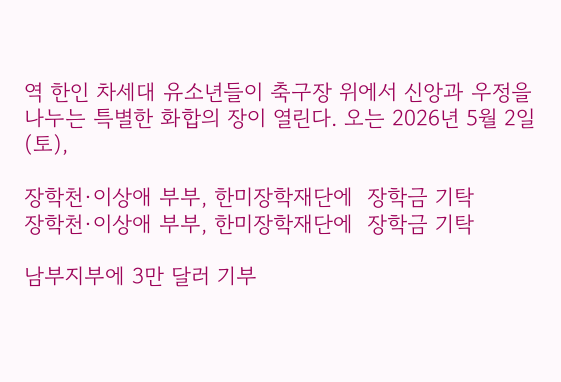역 한인 차세대 유소년들이 축구장 위에서 신앙과 우정을 나누는 특별한 화합의 장이 열린다. 오는 2026년 5월 2일(토),

장학천·이상애 부부, 한미장학재단에  장학금 기탁
장학천·이상애 부부, 한미장학재단에  장학금 기탁

남부지부에 3만 달러 기부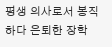평생 의사로서 봉직하다 은퇴한 장학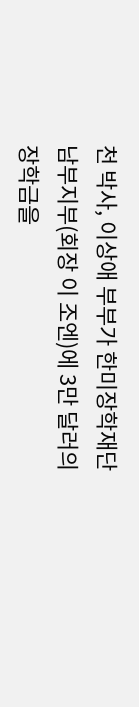천 박사, 이상애 부부가 한미장학재단 남부지부(회장 이 조엔)에 3만 달러의 장학금을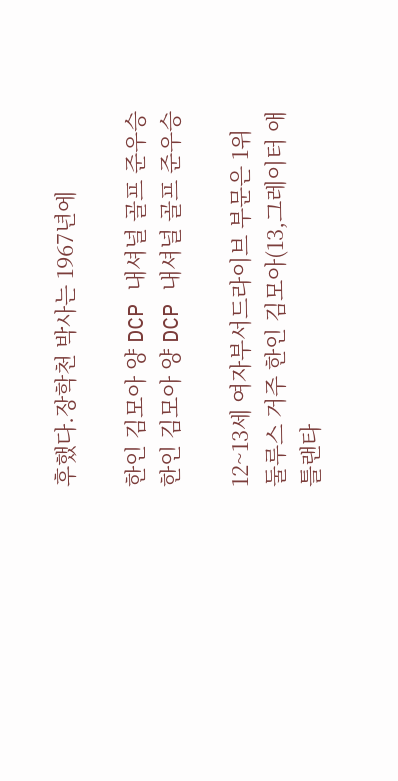후했다.장학천 박사는 1967년에

한인 김모아 양 DCP 내셔널 골프 준우승
한인 김모아 양 DCP 내셔널 골프 준우승

12~13세 여자부서드라이브 부문은 1위  둘루스 거주 한인 김모아(13,그레이터 애틀랜타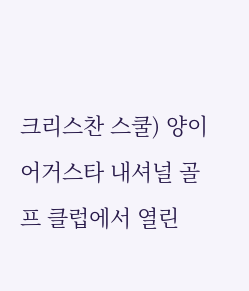크리스찬 스쿨) 양이 어거스타 내셔널 골프 클럽에서 열린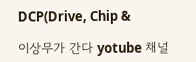DCP(Drive, Chip &

이상무가 간다 yotube 채널